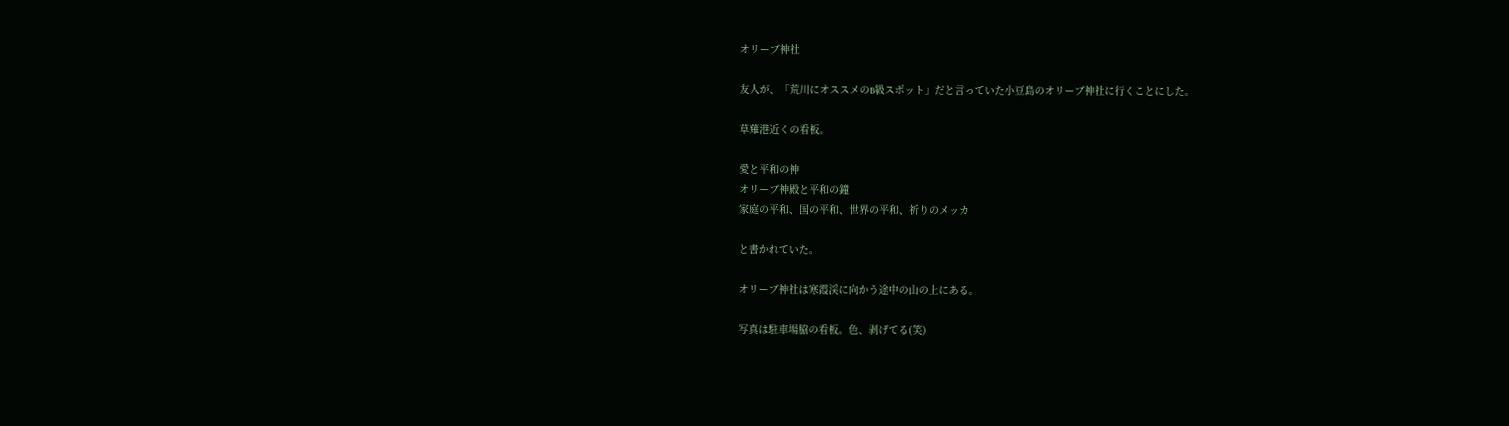オリーブ神社

友人が、「荒川にオススメのB級スポット」だと言っていた小豆島のオリーブ神社に行くことにした。

草薙港近くの看板。

愛と平和の神
オリーブ神殿と平和の鐘
家庭の平和、国の平和、世界の平和、祈りのメッカ

と書かれていた。

オリーブ神社は寒霞渓に向かう途中の山の上にある。

写真は駐車場脇の看板。色、剥げてる(笑)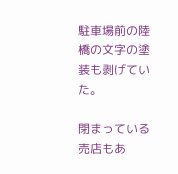駐車場前の陸橋の文字の塗装も剥げていた。

閉まっている売店もあ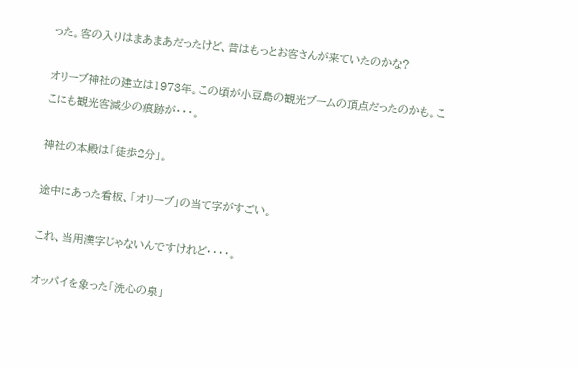った。客の入りはまあまあだったけど、昔はもっとお客さんが来ていたのかな?

オリーブ神社の建立は1973年。この頃が小豆島の観光ブームの頂点だったのかも。ここにも観光客減少の痕跡が・・・。

神社の本殿は「徒歩2分」。

途中にあった看板、「オリーブ」の当て字がすごい。

これ、当用漢字じゃないんですけれど・・・・。

オッパイを象った「洗心の泉」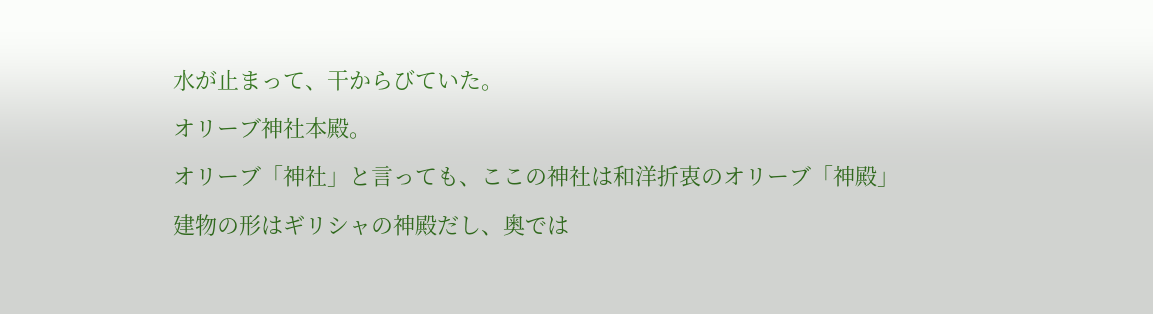水が止まって、干からびていた。

オリーブ神社本殿。

オリーブ「神社」と言っても、ここの神社は和洋折衷のオリーブ「神殿」

建物の形はギリシャの神殿だし、奥では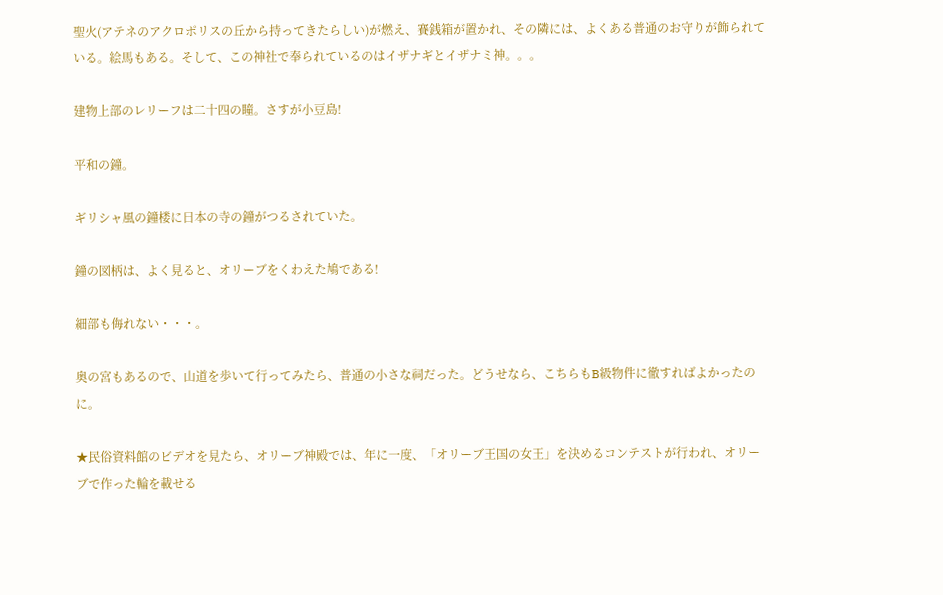聖火(アテネのアクロポリスの丘から持ってきたらしい)が燃え、賽銭箱が置かれ、その隣には、よくある普通のお守りが飾られている。絵馬もある。そして、この神社で奉られているのはイザナギとイザナミ神。。。

建物上部のレリーフは二十四の瞳。さすが小豆島!

平和の鐘。

ギリシャ風の鐘楼に日本の寺の鐘がつるされていた。

鐘の図柄は、よく見ると、オリーブをくわえた鳩である!

細部も侮れない・・・。

奥の宮もあるので、山道を歩いて行ってみたら、普通の小さな祠だった。どうせなら、こちらもB級物件に徹すればよかったのに。

★民俗資料館のビデオを見たら、オリーブ神殿では、年に一度、「オリーブ王国の女王」を決めるコンテストが行われ、オリーブで作った輪を載せる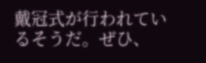戴冠式が行われているそうだ。ぜひ、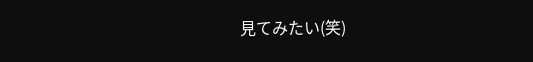見てみたい(笑)